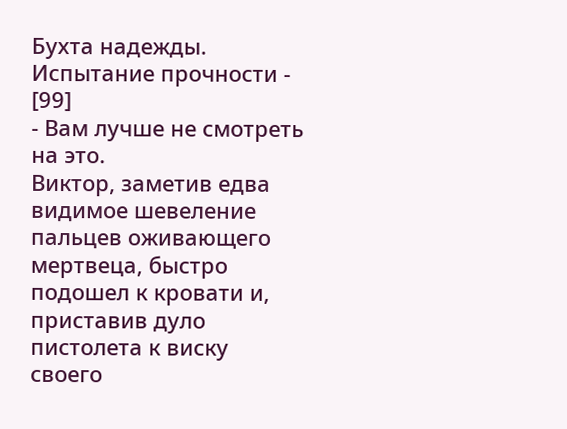Бухта надежды. Испытание прочности - [99]
- Вам лучше не смотреть на это.
Виктор, заметив едва видимое шевеление пальцев оживающего мертвеца, быстро подошел к кровати и, приставив дуло пистолета к виску своего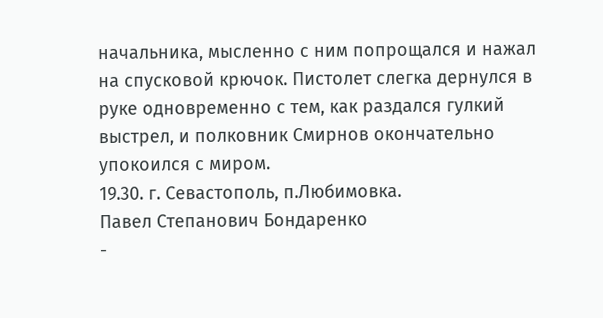начальника, мысленно с ним попрощался и нажал на спусковой крючок. Пистолет слегка дернулся в руке одновременно с тем, как раздался гулкий выстрел, и полковник Смирнов окончательно упокоился с миром.
19.30. г. Севастополь, п.Любимовка.
Павел Степанович Бондаренко
-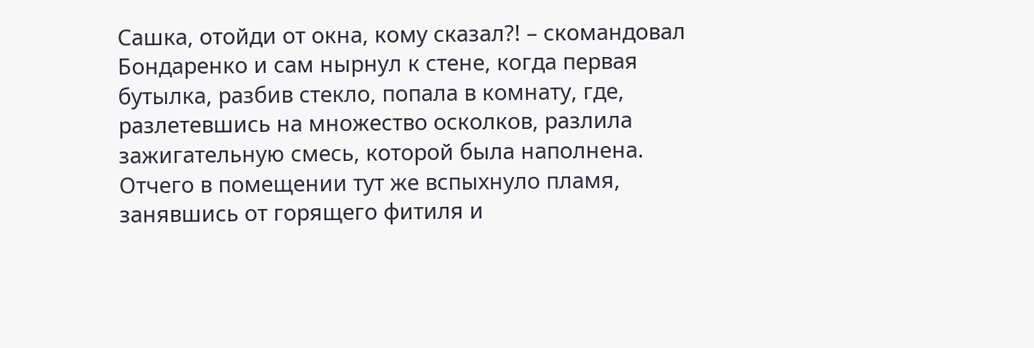Сашка, отойди от окна, кому сказал?! – скомандовал Бондаренко и сам нырнул к стене, когда первая бутылка, разбив стекло, попала в комнату, где, разлетевшись на множество осколков, разлила зажигательную смесь, которой была наполнена. Отчего в помещении тут же вспыхнуло пламя, занявшись от горящего фитиля и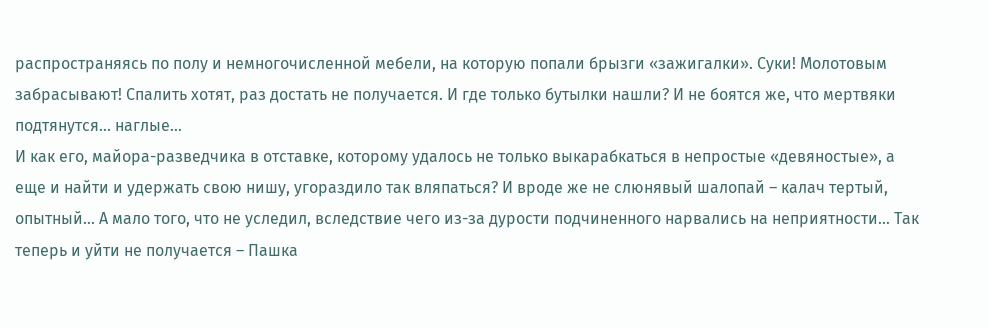распространяясь по полу и немногочисленной мебели, на которую попали брызги «зажигалки». Суки! Молотовым забрасывают! Спалить хотят, раз достать не получается. И где только бутылки нашли? И не боятся же, что мертвяки подтянутся... наглые…
И как его, майора-разведчика в отставке, которому удалось не только выкарабкаться в непростые «девяностые», а еще и найти и удержать свою нишу, угораздило так вляпаться? И вроде же не слюнявый шалопай – калач тертый, опытный… А мало того, что не уследил, вследствие чего из-за дурости подчиненного нарвались на неприятности… Так теперь и уйти не получается – Пашка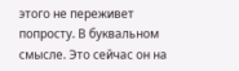этого не переживет попросту. В буквальном смысле. Это сейчас он на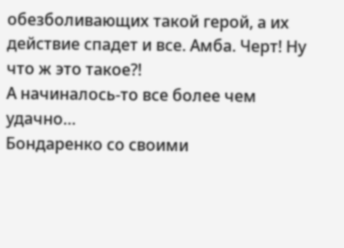обезболивающих такой герой, а их действие спадет и все. Амба. Черт! Ну что ж это такое?!
А начиналось-то все более чем удачно…
Бондаренко со своими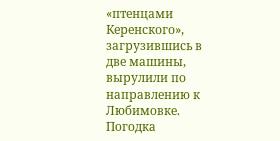«птенцами Керенского», загрузившись в две машины, вырулили по направлению к Любимовке. Погодка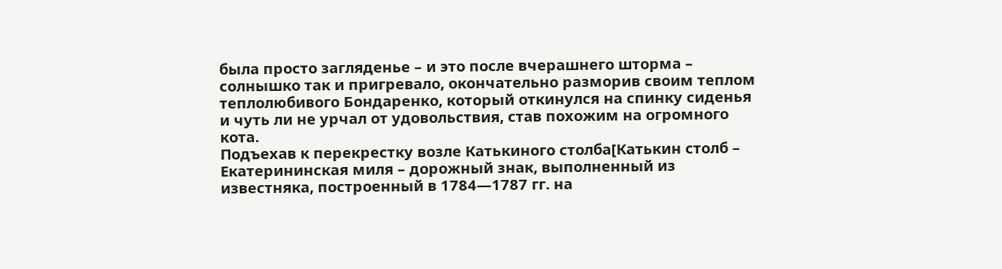была просто загляденье – и это после вчерашнего шторма – солнышко так и пригревало, окончательно разморив своим теплом теплолюбивого Бондаренко, который откинулся на спинку сиденья и чуть ли не урчал от удовольствия, став похожим на огромного кота.
Подъехав к перекрестку возле Катькиного столба[Катькин столб – Екатерининская миля – дорожный знак, выполненный из известняка, построенный в 1784—1787 гг. на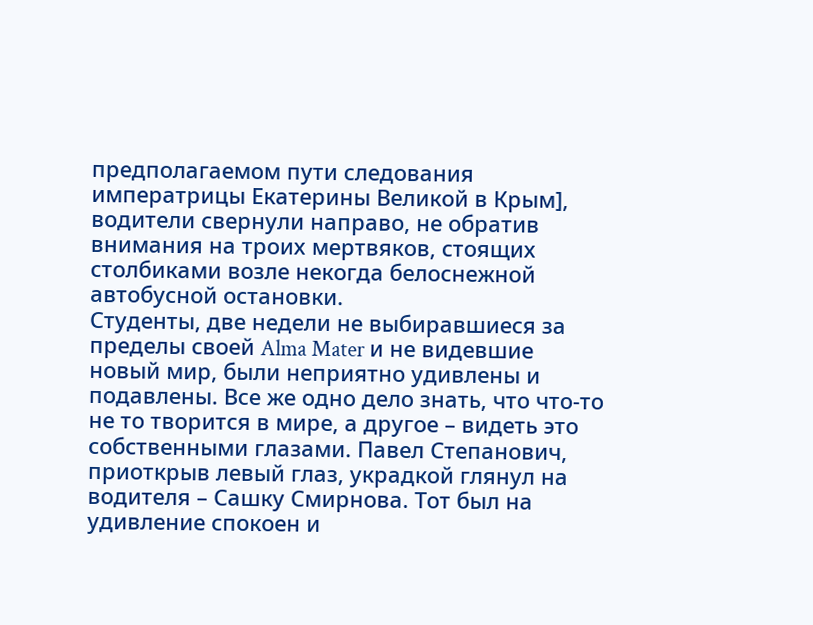предполагаемом пути следования императрицы Екатерины Великой в Крым], водители свернули направо, не обратив внимания на троих мертвяков, стоящих столбиками возле некогда белоснежной автобусной остановки.
Студенты, две недели не выбиравшиеся за пределы своей Alma Mater и не видевшие новый мир, были неприятно удивлены и подавлены. Все же одно дело знать, что что-то не то творится в мире, а другое – видеть это собственными глазами. Павел Степанович, приоткрыв левый глаз, украдкой глянул на водителя – Сашку Смирнова. Тот был на удивление спокоен и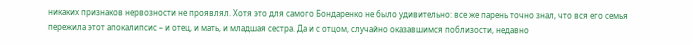никаких признаков нервозности не проявлял. Хотя это для самого Бондаренко не было удивительно: все же парень точно знал, что вся его семья пережила этот апокалипсис – и отец, и мать, и младшая сестра. Да и с отцом, случайно оказавшимся поблизости, недавно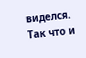виделся. Так что и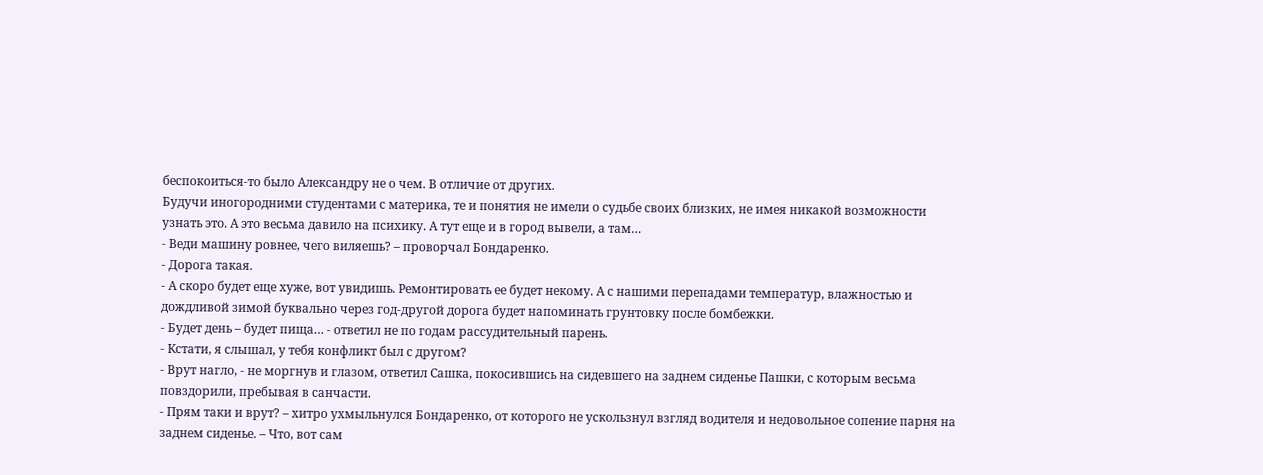беспокоиться-то было Александру не о чем. В отличие от других.
Будучи иногородними студентами с материка, те и понятия не имели о судьбе своих близких, не имея никакой возможности узнать это. А это весьма давило на психику. А тут еще и в город вывели, а там…
- Веди машину ровнее, чего виляешь? – проворчал Бондаренко.
- Дорога такая.
- А скоро будет еще хуже, вот увидишь. Ремонтировать ее будет некому. А с нашими перепадами температур, влажностью и дождливой зимой буквально через год-другой дорога будет напоминать грунтовку после бомбежки.
- Будет день – будет пища… - ответил не по годам рассудительный парень.
- Кстати, я слышал, у тебя конфликт был с другом?
- Врут нагло, - не моргнув и глазом, ответил Сашка, покосившись на сидевшего на заднем сиденье Пашки, с которым весьма повздорили, пребывая в санчасти.
- Прям таки и врут? – хитро ухмыльнулся Бондаренко, от которого не ускользнул взгляд водителя и недовольное сопение парня на заднем сиденье. – Что, вот сам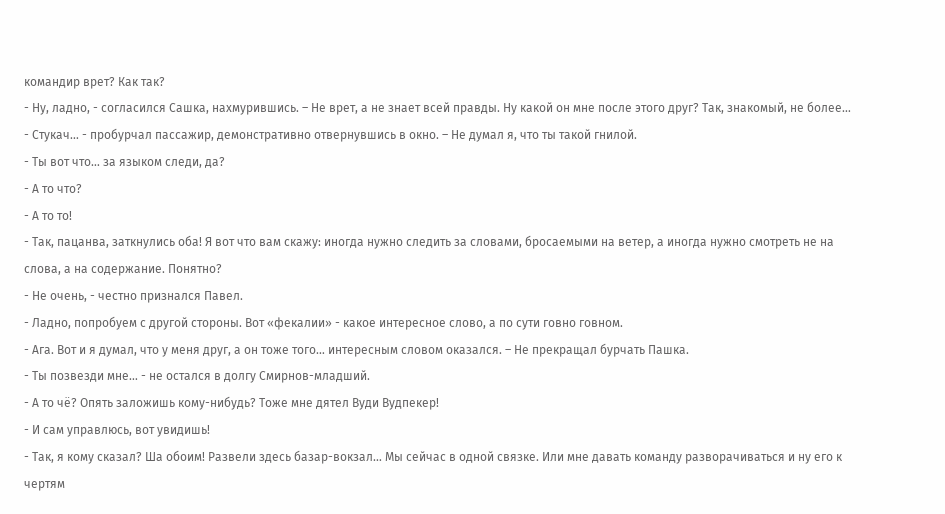командир врет? Как так?
- Ну, ладно, - согласился Сашка, нахмурившись. – Не врет, а не знает всей правды. Ну какой он мне после этого друг? Так, знакомый, не более…
- Стукач… - пробурчал пассажир, демонстративно отвернувшись в окно. – Не думал я, что ты такой гнилой.
- Ты вот что… за языком следи, да?
- А то что?
- А то то!
- Так, пацанва, заткнулись оба! Я вот что вам скажу: иногда нужно следить за словами, бросаемыми на ветер, а иногда нужно смотреть не на слова, а на содержание. Понятно?
- Не очень, - честно признался Павел.
- Ладно, попробуем с другой стороны. Вот «фекалии» - какое интересное слово, а по сути говно говном.
- Ага. Вот и я думал, что у меня друг, а он тоже того… интересным словом оказался. – Не прекращал бурчать Пашка.
- Ты позвезди мне… - не остался в долгу Смирнов-младший.
- А то чё? Опять заложишь кому-нибудь? Тоже мне дятел Вуди Вудпекер!
- И сам управлюсь, вот увидишь!
- Так, я кому сказал? Ша обоим! Развели здесь базар-вокзал… Мы сейчас в одной связке. Или мне давать команду разворачиваться и ну его к чертям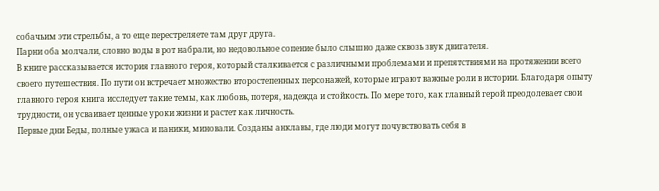собачьим эти стрельбы, а то еще перестреляете там друг друга.
Парни оба молчали, словно воды в рот набрали, но недовольное сопение было слышно даже сквозь звук двигателя.
В книге рассказывается история главного героя, который сталкивается с различными проблемами и препятствиями на протяжении всего своего путешествия. По пути он встречает множество второстепенных персонажей, которые играют важные роли в истории. Благодаря опыту главного героя книга исследует такие темы, как любовь, потеря, надежда и стойкость. По мере того, как главный герой преодолевает свои трудности, он усваивает ценные уроки жизни и растет как личность.
Первые дни Беды, полные ужаса и паники, миновали. Созданы анклавы, где люди могут почувствовать себя в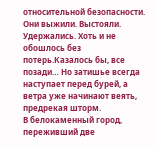относительной безопасности. Они выжили. Выстояли. Удержались. Хоть и не обошлось без потерь.Казалось бы, все позади… Но затишье всегда наступает перед бурей, а ветра уже начинают веять, предрекая шторм.
В белокаменный город, переживший две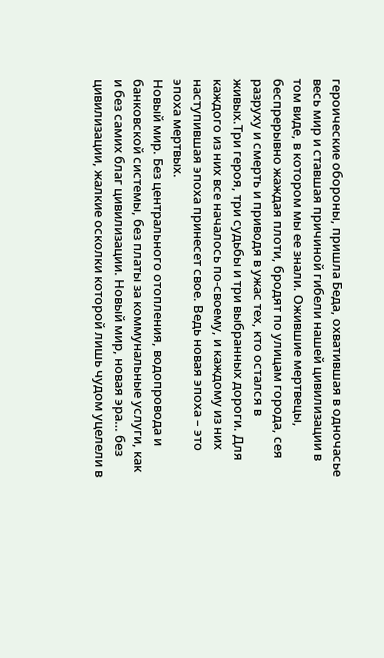героические обороны, пришла Беда, охватившая в одночасье весь мир и ставшая причиной гибели нашей цивилизации в том виде, в котором мы ее знали. Ожившие мертвецы, беспрерывно жаждая плоти, бродят по улицам города, сея разруху и смерть и приводя в ужас тех, кто остался в живых.Три героя, три судьбы и три выбранных дороги. Для каждого из них все началось по-своему, и каждому из них наступившая эпоха принесет свое. Ведь новая эпоха – это эпоха мертвых.
Новый мир. Без центрального отопления, водопровода и банковской системы, без платы за коммунальные услуги, как и без самих благ цивилизации. Новый мир, новая эра… без цивилизации, жалкие осколки которой лишь чудом уцелели в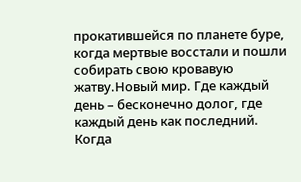прокатившейся по планете буре, когда мертвые восстали и пошли собирать свою кровавую жатву.Новый мир. Где каждый день – бесконечно долог, где каждый день как последний. Когда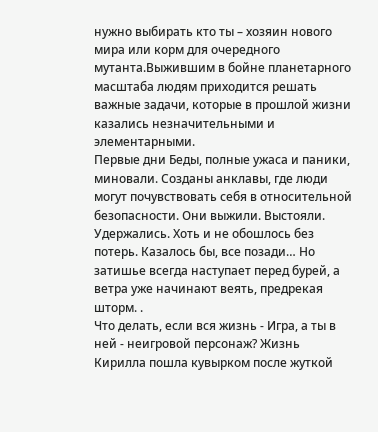нужно выбирать кто ты – хозяин нового мира или корм для очередного мутанта.Выжившим в бойне планетарного масштаба людям приходится решать важные задачи, которые в прошлой жизни казались незначительными и элементарными.
Первые дни Беды, полные ужаса и паники, миновали. Созданы анклавы, где люди могут почувствовать себя в относительной безопасности. Они выжили. Выстояли. Удержались. Хоть и не обошлось без потерь. Казалось бы, все позади… Но затишье всегда наступает перед бурей, а ветра уже начинают веять, предрекая шторм. .
Что делать, если вся жизнь - Игра, а ты в ней - неигровой персонаж? Жизнь Кирилла пошла кувырком после жуткой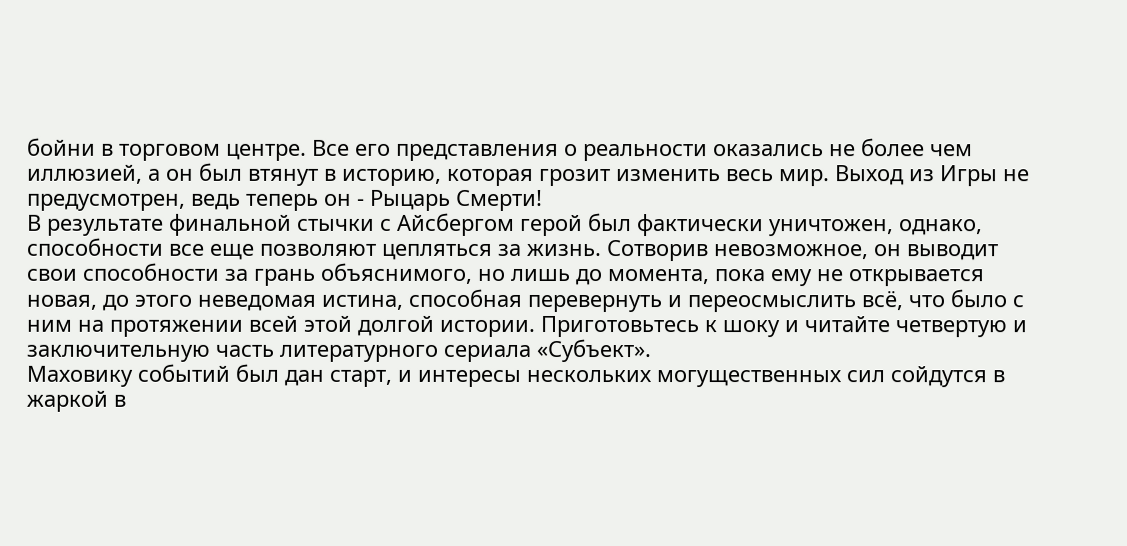бойни в торговом центре. Все его представления о реальности оказались не более чем иллюзией, а он был втянут в историю, которая грозит изменить весь мир. Выход из Игры не предусмотрен, ведь теперь он - Рыцарь Смерти!
В результате финальной стычки с Айсбергом герой был фактически уничтожен, однако, способности все еще позволяют цепляться за жизнь. Сотворив невозможное, он выводит свои способности за грань объяснимого, но лишь до момента, пока ему не открывается новая, до этого неведомая истина, способная перевернуть и переосмыслить всё, что было с ним на протяжении всей этой долгой истории. Приготовьтесь к шоку и читайте четвертую и заключительную часть литературного сериала «Субъект».
Маховику событий был дан старт, и интересы нескольких могущественных сил сойдутся в жаркой в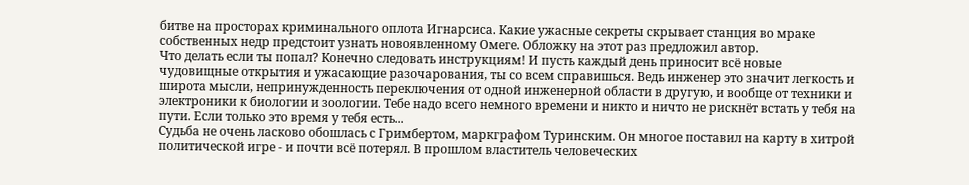битве на просторах криминального оплота Игнарсиса. Какие ужасные секреты скрывает станция во мраке собственных недр предстоит узнать новоявленному Омеге. Обложку на этот раз предложил автор.
Что делать если ты попал? Конечно следовать инструкциям! И пусть каждый день приносит всё новые чудовищные открытия и ужасающие разочарования, ты со всем справишься. Ведь инженер это значит легкость и широта мысли, непринужденность переключения от одной инженерной области в другую, и вообще от техники и электроники к биологии и зоологии. Тебе надо всего немного времени и никто и ничто не рискнёт встать у тебя на пути. Если только это время у тебя есть...
Судьба не очень ласково обошлась с Гримбертом, маркграфом Туринским. Он многое поставил на карту в хитрой политической игре - и почти всё потерял. В прошлом властитель человеческих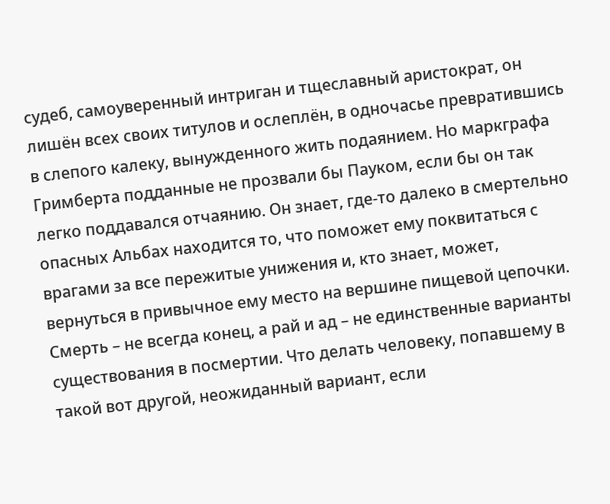судеб, самоуверенный интриган и тщеславный аристократ, он лишён всех своих титулов и ослеплён, в одночасье превратившись в слепого калеку, вынужденного жить подаянием. Но маркграфа Гримберта подданные не прозвали бы Пауком, если бы он так легко поддавался отчаянию. Он знает, где-то далеко в смертельно опасных Альбах находится то, что поможет ему поквитаться с врагами за все пережитые унижения и, кто знает, может, вернуться в привычное ему место на вершине пищевой цепочки.
Смерть – не всегда конец, а рай и ад – не единственные варианты существования в посмертии. Что делать человеку, попавшему в такой вот другой, неожиданный вариант, если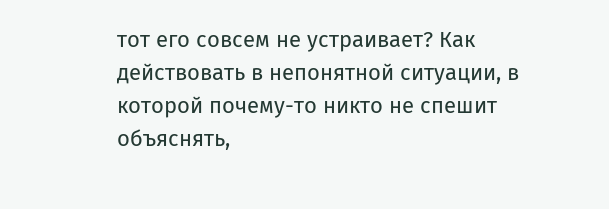тот его совсем не устраивает? Как действовать в непонятной ситуации, в которой почему-то никто не спешит объяснять,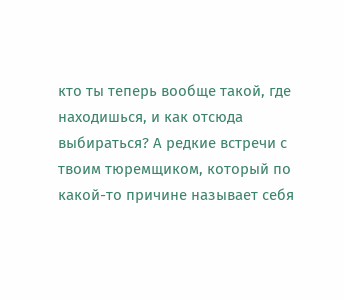кто ты теперь вообще такой, где находишься, и как отсюда выбираться? А редкие встречи с твоим тюремщиком, который по какой-то причине называет себя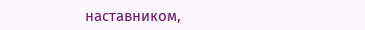наставником,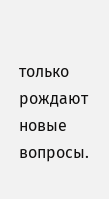только рождают новые вопросы.